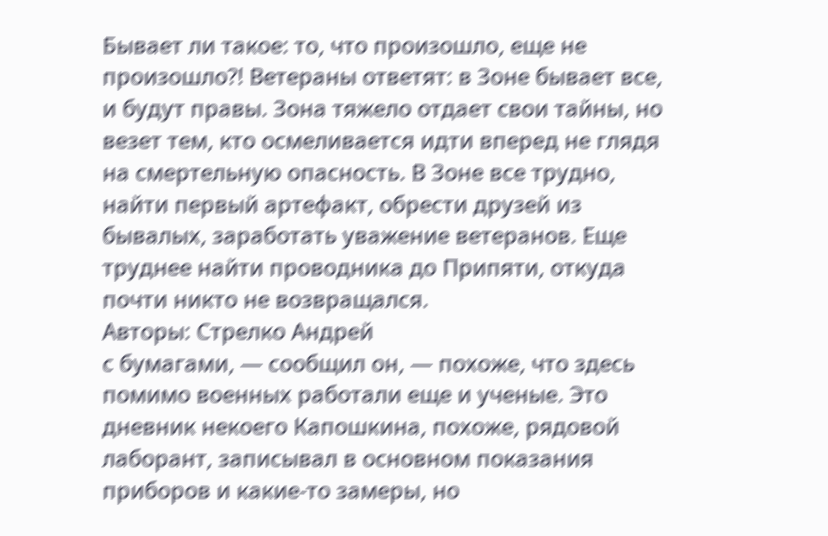Бывает ли такое: то, что произошло, еще не произошло?! Ветераны ответят: в Зоне бывает все, и будут правы. Зона тяжело отдает свои тайны, но везет тем, кто осмеливается идти вперед не глядя на смертельную опасность. В Зоне все трудно, найти первый артефакт, обрести друзей из бывалых, заработать уважение ветеранов. Еще труднее найти проводника до Припяти, откуда почти никто не возвращался.
Авторы: Стрелко Андрей
с бумагами, — сообщил он, — похоже, что здесь помимо военных работали еще и ученые. Это дневник некоего Капошкина, похоже, рядовой лаборант, записывал в основном показания приборов и какие-то замеры, но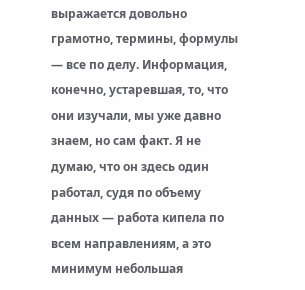выражается довольно грамотно, термины, формулы — все по делу. Информация, конечно, устаревшая, то, что они изучали, мы уже давно знаем, но сам факт. Я не думаю, что он здесь один работал, судя по объему данных — работа кипела по всем направлениям, а это минимум небольшая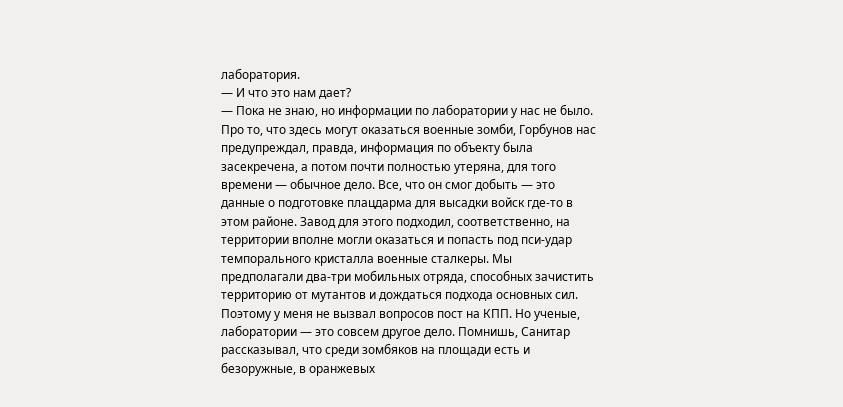лаборатория.
— И что это нам дает?
— Пока не знаю, но информации по лаборатории у нас не было. Про то, что здесь могут оказаться военные зомби, Горбунов нас предупреждал, правда, информация по объекту была засекречена, а потом почти полностью утеряна, для того времени — обычное дело. Все, что он смог добыть — это данные о подготовке плацдарма для высадки войск где-то в этом районе. Завод для этого подходил, соответственно, на территории вполне могли оказаться и попасть под пси-удар темпорального кристалла военные сталкеры. Мы предполагали два-три мобильных отряда, способных зачистить территорию от мутантов и дождаться подхода основных сил. Поэтому у меня не вызвал вопросов пост на КПП. Но ученые, лаборатории — это совсем другое дело. Помнишь, Санитар рассказывал, что среди зомбяков на площади есть и безоружные, в оранжевых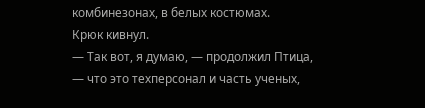комбинезонах, в белых костюмах.
Крюк кивнул.
— Так вот, я думаю, — продолжил Птица, — что это техперсонал и часть ученых,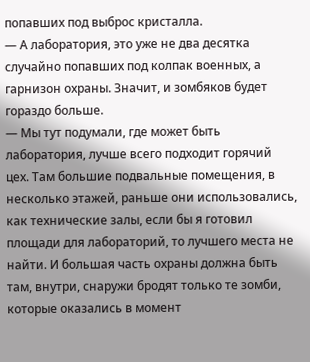попавших под выброс кристалла.
— А лаборатория, это уже не два десятка случайно попавших под колпак военных, а гарнизон охраны. Значит, и зомбяков будет гораздо больше.
— Мы тут подумали, где может быть лаборатория, лучше всего подходит горячий цех. Там большие подвальные помещения, в несколько этажей, раньше они использовались, как технические залы, если бы я готовил площади для лабораторий, то лучшего места не найти. И большая часть охраны должна быть там, внутри, снаружи бродят только те зомби, которые оказались в момент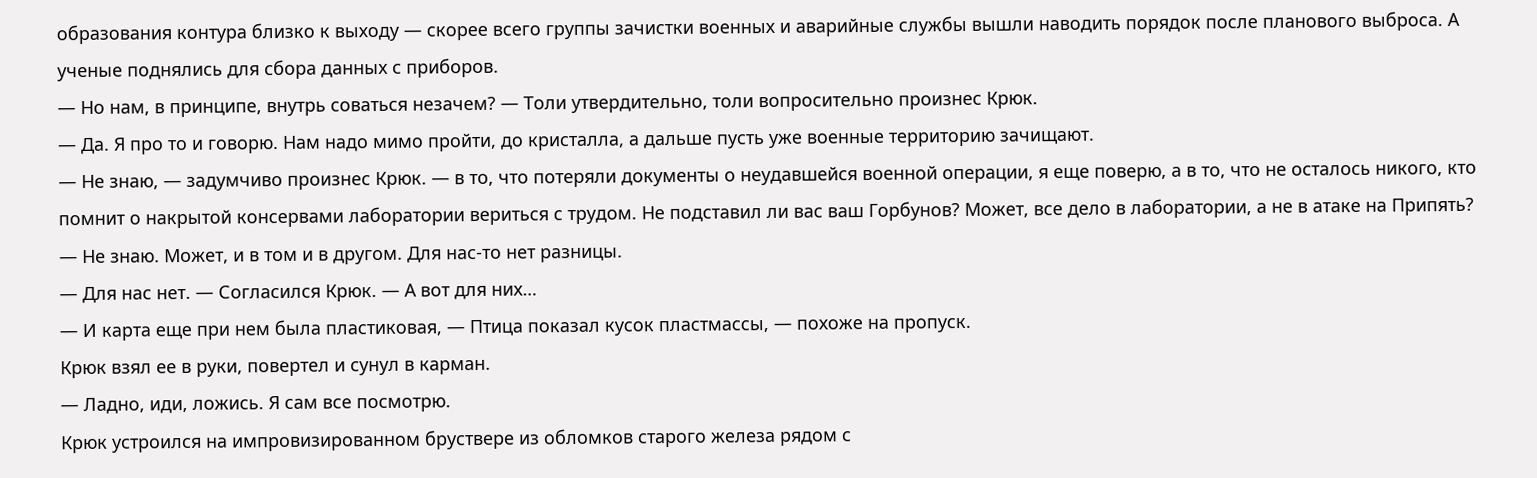образования контура близко к выходу — скорее всего группы зачистки военных и аварийные службы вышли наводить порядок после планового выброса. А ученые поднялись для сбора данных с приборов.
— Но нам, в принципе, внутрь соваться незачем? — Толи утвердительно, толи вопросительно произнес Крюк.
— Да. Я про то и говорю. Нам надо мимо пройти, до кристалла, а дальше пусть уже военные территорию зачищают.
— Не знаю, — задумчиво произнес Крюк. — в то, что потеряли документы о неудавшейся военной операции, я еще поверю, а в то, что не осталось никого, кто помнит о накрытой консервами лаборатории вериться с трудом. Не подставил ли вас ваш Горбунов? Может, все дело в лаборатории, а не в атаке на Припять?
— Не знаю. Может, и в том и в другом. Для нас-то нет разницы.
— Для нас нет. — Согласился Крюк. — А вот для них…
— И карта еще при нем была пластиковая, — Птица показал кусок пластмассы, — похоже на пропуск.
Крюк взял ее в руки, повертел и сунул в карман.
— Ладно, иди, ложись. Я сам все посмотрю.
Крюк устроился на импровизированном бруствере из обломков старого железа рядом с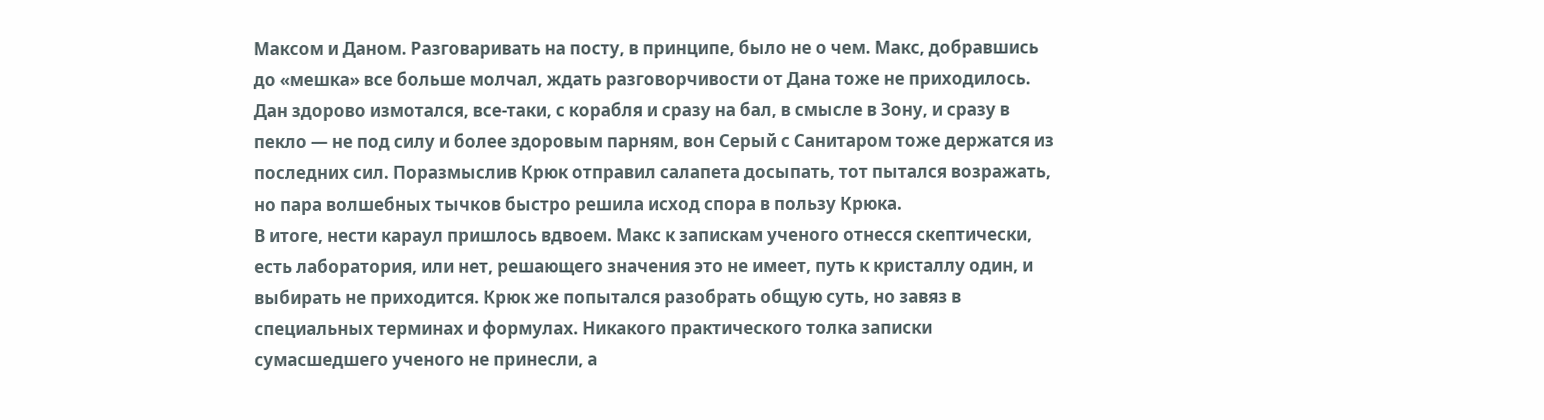Максом и Даном. Разговаривать на посту, в принципе, было не о чем. Макс, добравшись до «мешка» все больше молчал, ждать разговорчивости от Дана тоже не приходилось. Дан здорово измотался, все-таки, с корабля и сразу на бал, в смысле в Зону, и сразу в пекло — не под силу и более здоровым парням, вон Серый с Санитаром тоже держатся из последних сил. Поразмыслив Крюк отправил салапета досыпать, тот пытался возражать, но пара волшебных тычков быстро решила исход спора в пользу Крюка.
В итоге, нести караул пришлось вдвоем. Макс к запискам ученого отнесся скептически, есть лаборатория, или нет, решающего значения это не имеет, путь к кристаллу один, и выбирать не приходится. Крюк же попытался разобрать общую суть, но завяз в специальных терминах и формулах. Никакого практического толка записки сумасшедшего ученого не принесли, а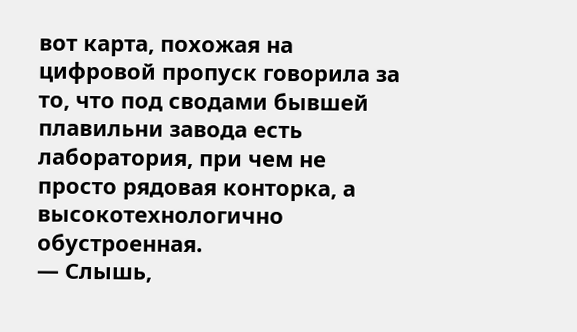вот карта, похожая на цифровой пропуск говорила за то, что под сводами бывшей плавильни завода есть лаборатория, при чем не просто рядовая конторка, а высокотехнологично обустроенная.
— Слышь,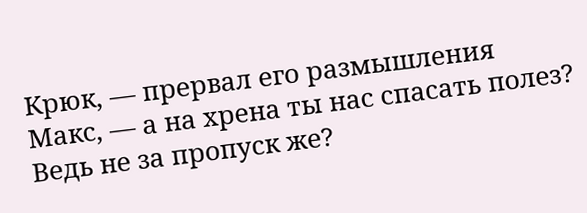Крюк, — прервал его размышления Макс, — а на хрена ты нас спасать полез? Ведь не за пропуск же?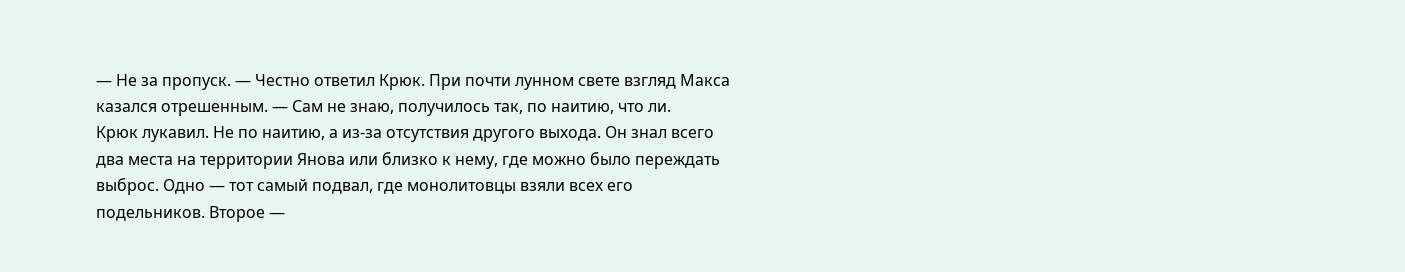— Не за пропуск. — Честно ответил Крюк. При почти лунном свете взгляд Макса казался отрешенным. — Сам не знаю, получилось так, по наитию, что ли.
Крюк лукавил. Не по наитию, а из-за отсутствия другого выхода. Он знал всего два места на территории Янова или близко к нему, где можно было переждать выброс. Одно — тот самый подвал, где монолитовцы взяли всех его подельников. Второе —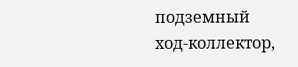подземный ход-коллектор,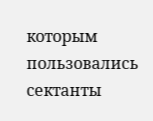которым пользовались сектанты